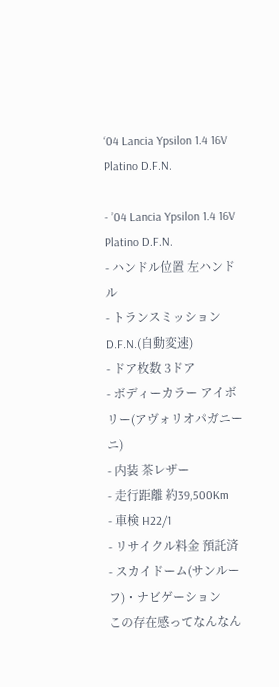‘04 Lancia Ypsilon 1.4 16V Platino D.F.N.

- ’04 Lancia Ypsilon 1.4 16V Platino D.F.N.
- ハンドル位置 左ハンドル
- トランスミッション D.F.N.(自動変速)
- ドア枚数 3ドア
- ボディーカラー アイボリー(アヴォリオパガニーニ)
- 内装 茶レザー
- 走行距離 約39,500Km
- 車検 H22/1
- リサイクル料金 預託済
- スカイドーム(サンルーフ)・ナビゲーション
この存在感ってなんなん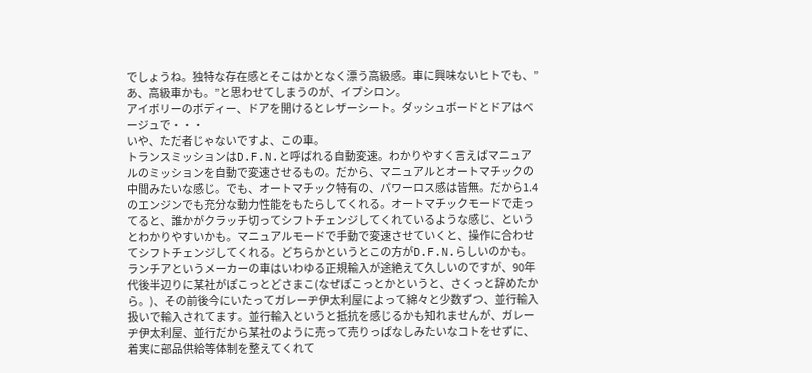でしょうね。独特な存在感とそこはかとなく漂う高級感。車に興味ないヒトでも、”あ、高級車かも。”と思わせてしまうのが、イプシロン。
アイボリーのボディー、ドアを開けるとレザーシート。ダッシュボードとドアはベージュで・・・
いや、ただ者じゃないですよ、この車。
トランスミッションはD.F.N.と呼ばれる自動変速。わかりやすく言えばマニュアルのミッションを自動で変速させるもの。だから、マニュアルとオートマチックの中間みたいな感じ。でも、オートマチック特有の、パワーロス感は皆無。だから1.4のエンジンでも充分な動力性能をもたらしてくれる。オートマチックモードで走ってると、誰かがクラッチ切ってシフトチェンジしてくれているような感じ、というとわかりやすいかも。マニュアルモードで手動で変速させていくと、操作に合わせてシフトチェンジしてくれる。どちらかというとこの方がD.F.N.らしいのかも。
ランチアというメーカーの車はいわゆる正規輸入が途絶えて久しいのですが、90年代後半辺りに某社がぽこっとどさまこ(なぜぽこっとかというと、さくっと辞めたから。)、その前後今にいたってガレーヂ伊太利屋によって綿々と少数ずつ、並行輸入扱いで輸入されてます。並行輸入というと抵抗を感じるかも知れませんが、ガレーヂ伊太利屋、並行だから某社のように売って売りっぱなしみたいなコトをせずに、着実に部品供給等体制を整えてくれて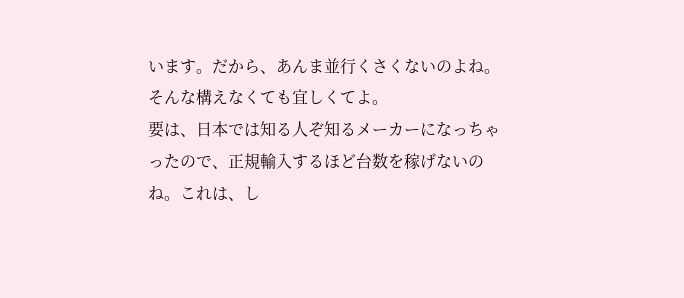います。だから、あんま並行くさくないのよね。そんな構えなくても宜しくてよ。
要は、日本では知る人ぞ知るメーカーになっちゃったので、正規輸入するほど台数を稼げないのね。これは、し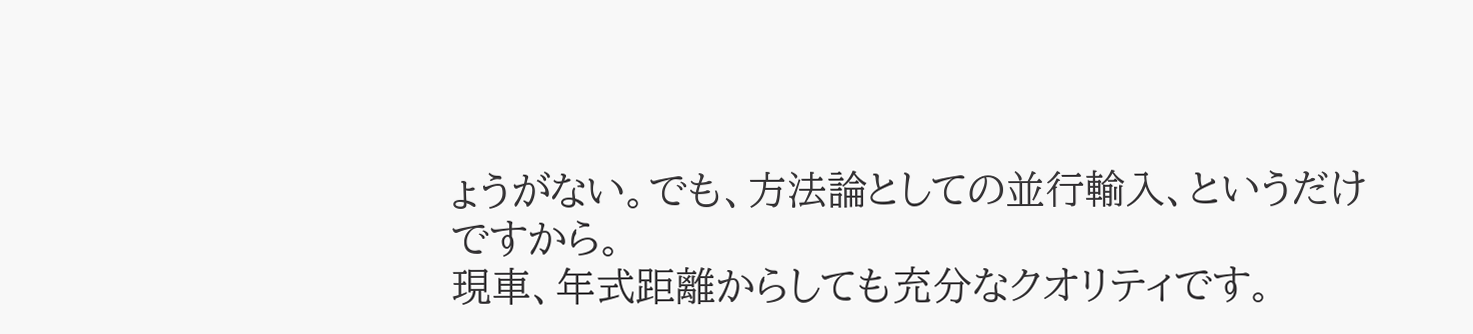ょうがない。でも、方法論としての並行輸入、というだけですから。
現車、年式距離からしても充分なクオリティです。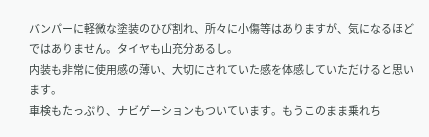バンパーに軽微な塗装のひび割れ、所々に小傷等はありますが、気になるほどではありません。タイヤも山充分あるし。
内装も非常に使用感の薄い、大切にされていた感を体感していただけると思います。
車検もたっぷり、ナビゲーションもついています。もうこのまま乗れち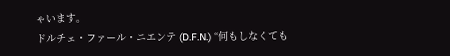ゃいます。
ドルチェ・ファール・ニエンテ (D.F.N.) “何もしなくても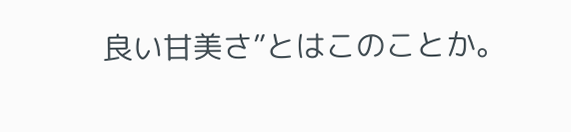良い甘美さ”とはこのことか。